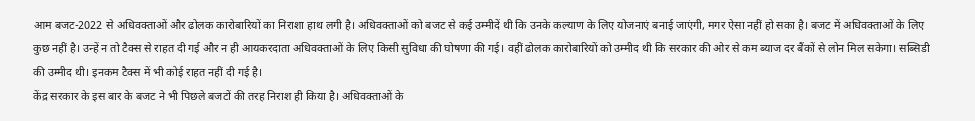आम बजट-2022 से अधिवक्ताओं और ढोलक कारोबारियों का निराशा हाथ लगी है। अधिवक्ताओं को बजट से कई उम्मीदें थी कि उनके कल्याण के लिए योजनाएं बनाई जाएंगी, मगर ऐसा नहीं हो सका है। बजट में अधिवक्ताओं के लिए कुछ नहीं है। उन्हें न तो टैक्स से राहत दी गई और न ही आयकरदाता अधिवक्ताओं के लिए किसी सुविधा की घोषणा की गई। वहीं ढोलक कारोबारियों को उम्मीद थी कि सरकार की ओर से कम ब्याज दर बैंकों से लोन मिल सकेगा। सब्सिडी की उम्मीद थी। इनकम टैक्स में भी कोई राहत नहीं दी गई है।
केंद्र सरकार के इस बार के बजट ने भी पिछले बजटों की तरह निराश ही किया है। अधिवक्ताओं के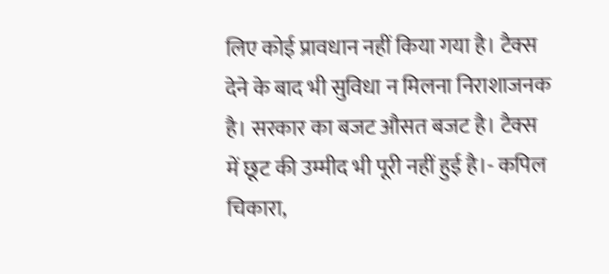लिए कोई प्रावधान नहीं किया गया है। टैक्स देने के बाद भी सुविधा न मिलना निराशाजनक है। सरकार का बजट औसत बजट है। टैक्स में छूट की उम्मीद भी पूरी नहीं हुई है।- कपिल चिकारा,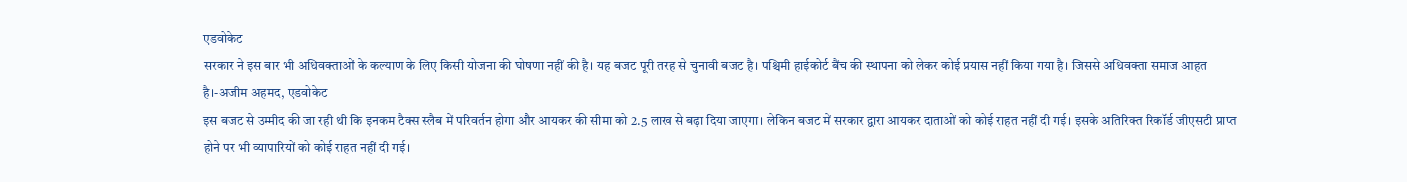एडवोकेट
सरकार ने इस बार भी अधिवक्ताओं के कल्याण के लिए किसी योजना की घोषणा नहीं की है। यह बजट पूरी तरह से चुनावी बजट है। पश्चिमी हाईकोर्ट बैंच की स्थापना को लेकर कोई प्रयास नहीं किया गया है। जिससे अधिवक्ता समाज आहत है।-अजीम अहमद, एडवोकेट
इस बजट से उम्मीद की जा रही थी कि इनकम टैक्स स्लैब में परिवर्तन होगा और आयकर की सीमा को 2.5 लाख से बढ़ा दिया जाएगा। लेकिन बजट में सरकार द्वारा आयकर दाताओं को कोई राहत नहीं दी गई। इसके अतिरिक्त रिकॉर्ड जीएसटी प्राप्त होने पर भी व्यापारियों को कोई राहत नहीं दी गई।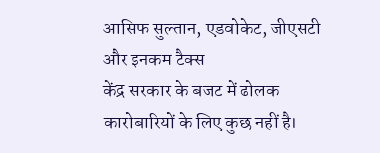आसिफ सुल्तान, एडवोकेट, जीएसटी और इनकम टैक्स
केंद्र सरकार के बजट में ढोलक कारोबारियों के लिए कुछ नहीं है।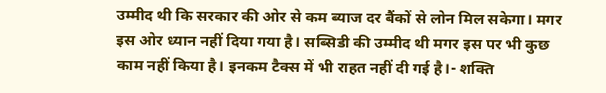उम्मीद थी कि सरकार की ओर से कम ब्याज दर बैंकों से लोन मिल सकेगा। मगर इस ओर ध्यान नहीं दिया गया है। सब्सिडी की उम्मीद थी मगर इस पर भी कुछ काम नहीं किया है। इनकम टैक्स में भी राहत नहीं दी गई है।- शक्ति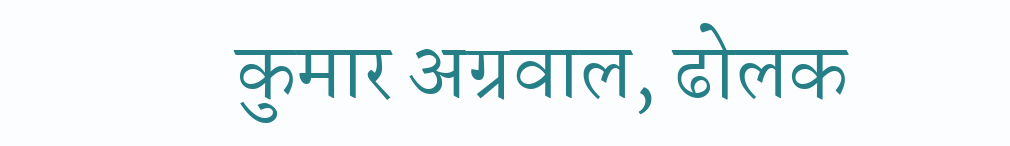कुमार अग्रवाल, ढोलक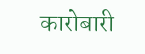कारोबारी